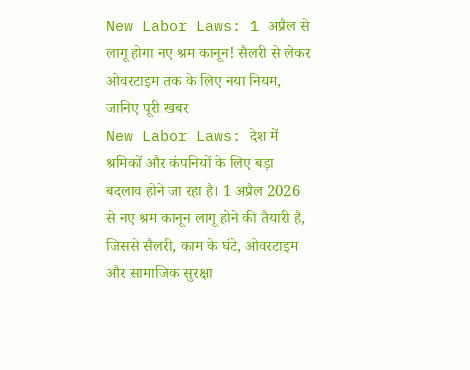New Labor Laws: 1 अप्रैल से लागू होगा नए श्रम कानून! सैलरी से लेकर ओवरटाइम तक के लिए नया नियम, जानिए पूरी खबर
New Labor Laws: देश में श्रमिकों और कंपनियों के लिए बड़ा बदलाव होने जा रहा है। 1 अप्रैल 2026 से नए श्रम कानून लागू होने की तैयारी है, जिससे सैलरी, काम के घंटे, ओवरटाइम और सामाजिक सुरक्षा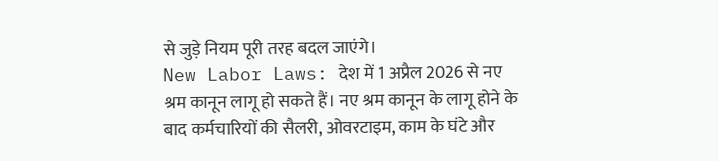से जुड़े नियम पूरी तरह बदल जाएंगे।
New Labor Laws: देश में 1 अप्रैल 2026 से नए श्रम कानून लागू हो सकते हैं। नए श्रम कानून के लागू होने के बाद कर्मचारियों की सैलरी, ओवरटाइम, काम के घंटे और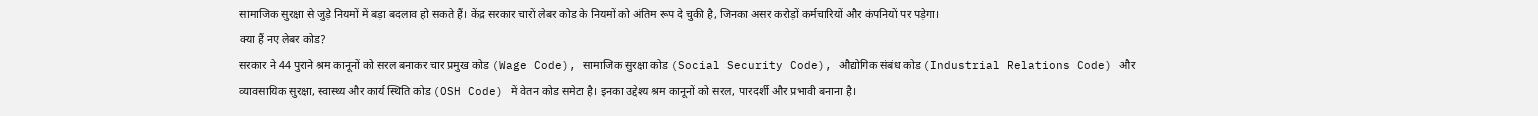सामाजिक सुरक्षा से जुड़े नियमों में बड़ा बदलाव हो सकते हैं। केंद्र सरकार चारों लेबर कोड के नियमों को अंतिम रूप दे चुकी है, जिनका असर करोड़ों कर्मचारियों और कंपनियों पर पड़ेगा।
क्या हैं नए लेबर कोड?
सरकार ने 44 पुराने श्रम कानूनों को सरल बनाकर चार प्रमुख कोड (Wage Code), सामाजिक सुरक्षा कोड (Social Security Code), औद्योगिक संबंध कोड (Industrial Relations Code) और व्यावसायिक सुरक्षा, स्वास्थ्य और कार्य स्थिति कोड (OSH Code) में वेतन कोड समेटा है। इनका उद्देश्य श्रम कानूनों को सरल, पारदर्शी और प्रभावी बनाना है।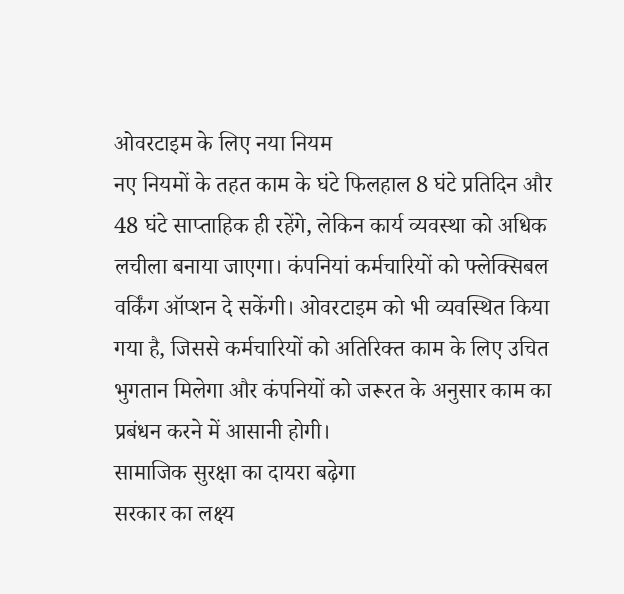ओवरटाइम के लिए नया नियम
नए नियमों के तहत काम के घंटे फिलहाल 8 घंटे प्रतिदिन और 48 घंटे साप्ताहिक ही रहेंगे, लेकिन कार्य व्यवस्था को अधिक लचीला बनाया जाएगा। कंपनियां कर्मचारियों को फ्लेक्सिबल वर्किंग ऑप्शन दे सकेंगी। ओवरटाइम को भी व्यवस्थित किया गया है, जिससे कर्मचारियों को अतिरिक्त काम के लिए उचित भुगतान मिलेगा और कंपनियों को जरूरत के अनुसार काम का प्रबंधन करने में आसानी होगी।
सामाजिक सुरक्षा का दायरा बढ़ेगा
सरकार का लक्ष्य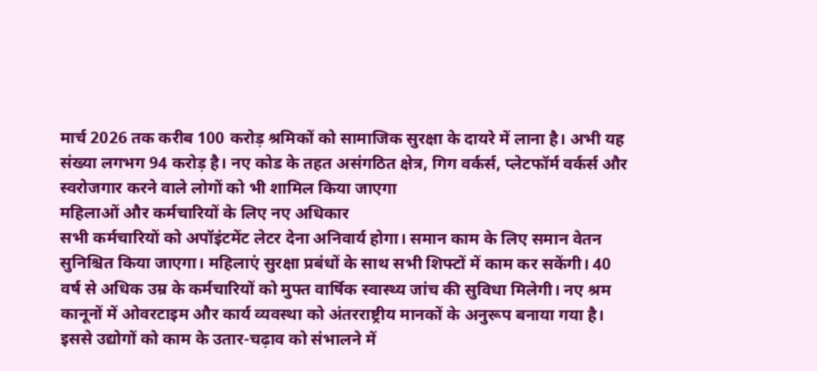मार्च 2026 तक करीब 100 करोड़ श्रमिकों को सामाजिक सुरक्षा के दायरे में लाना है। अभी यह संख्या लगभग 94 करोड़ है। नए कोड के तहत असंगठित क्षेत्र, गिग वर्कर्स, प्लेटफॉर्म वर्कर्स और स्वरोजगार करने वाले लोगों को भी शामिल किया जाएगा
महिलाओं और कर्मचारियों के लिए नए अधिकार
सभी कर्मचारियों को अपॉइंटमेंट लेटर देना अनिवार्य होगा। समान काम के लिए समान वेतन सुनिश्चित किया जाएगा। महिलाएं सुरक्षा प्रबंधों के साथ सभी शिफ्टों में काम कर सकेंगी। 40 वर्ष से अधिक उम्र के कर्मचारियों को मुफ्त वार्षिक स्वास्थ्य जांच की सुविधा मिलेगी। नए श्रम कानूनों में ओवरटाइम और कार्य व्यवस्था को अंतरराष्ट्रीय मानकों के अनुरूप बनाया गया है। इससे उद्योगों को काम के उतार-चढ़ाव को संभालने में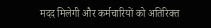मदद मिलेगी और कर्मचारियों को अतिरिक्त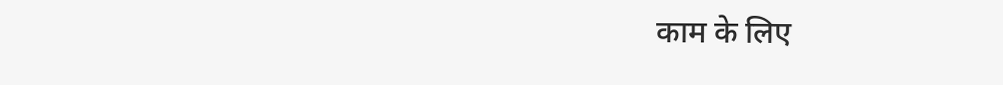काम के लिए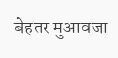बेहतर मुआवजा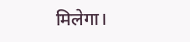मिलेगा।